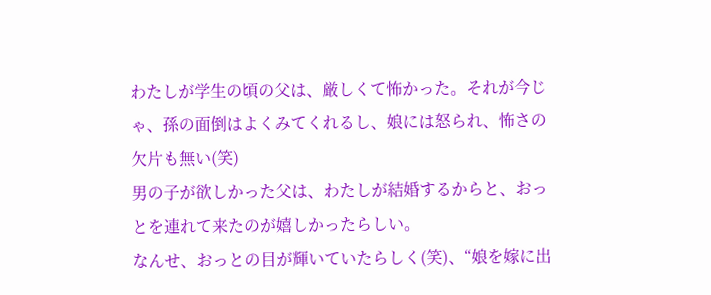わたしが学生の頃の父は、厳しくて怖かった。それが今じゃ、孫の面倒はよくみてくれるし、娘には怒られ、怖さの欠片も無い(笑)
男の子が欲しかった父は、わたしが結婚するからと、おっとを連れて来たのが嬉しかったらしい。
なんせ、おっとの目が輝いていたらしく(笑)、“娘を嫁に出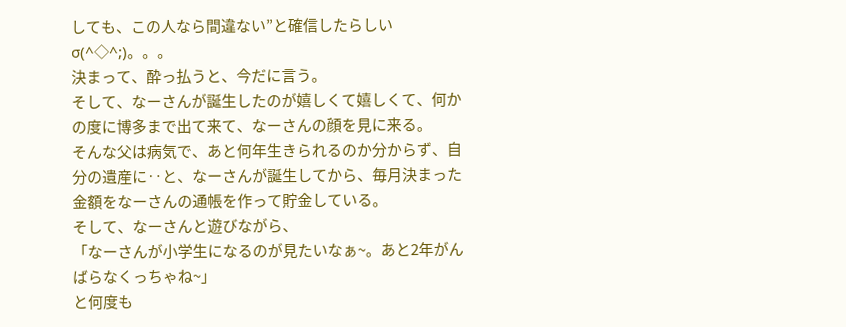しても、この人なら間違ない”と確信したらしいσ(^◇^;)。。。
決まって、酔っ払うと、今だに言う。
そして、なーさんが誕生したのが嬉しくて嬉しくて、何かの度に博多まで出て来て、なーさんの顔を見に来る。
そんな父は病気で、あと何年生きられるのか分からず、自分の遺産に‥と、なーさんが誕生してから、毎月決まった金額をなーさんの通帳を作って貯金している。
そして、なーさんと遊びながら、
「なーさんが小学生になるのが見たいなぁ~。あと2年がんばらなくっちゃね~」
と何度も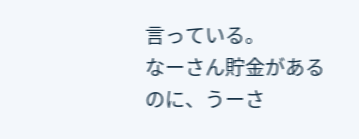言っている。
なーさん貯金があるのに、うーさ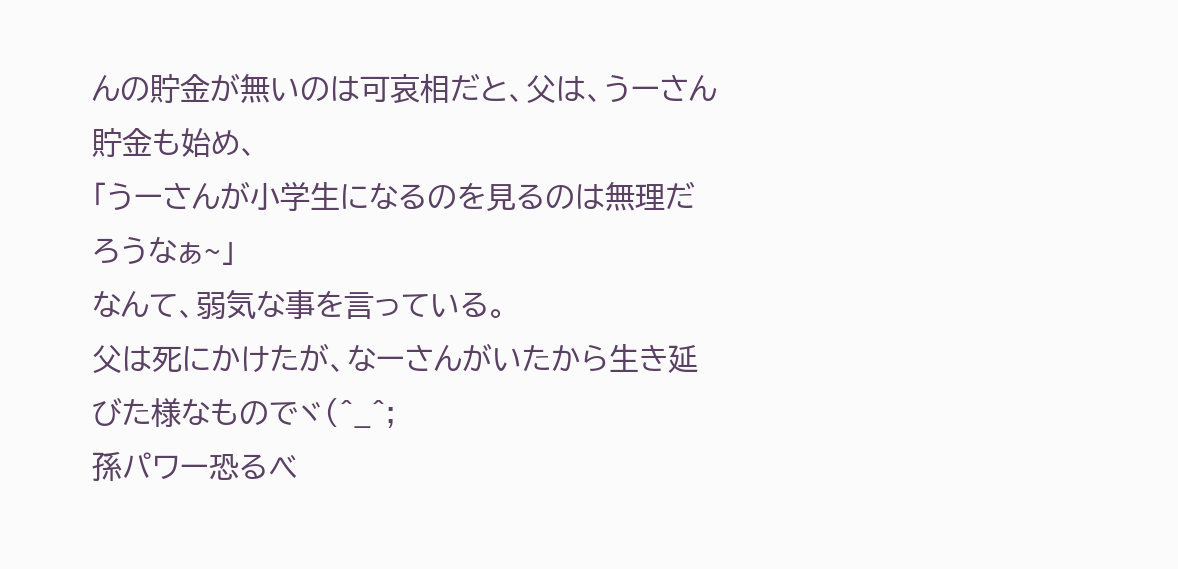んの貯金が無いのは可哀相だと、父は、うーさん貯金も始め、
「うーさんが小学生になるのを見るのは無理だろうなぁ~」
なんて、弱気な事を言っている。
父は死にかけたが、なーさんがいたから生き延びた様なものでヾ(^_^;
孫パワー恐るべ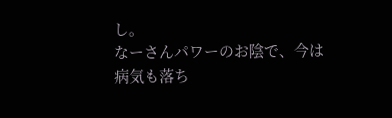し。
なーさんパワーのお陰で、今は病気も落ち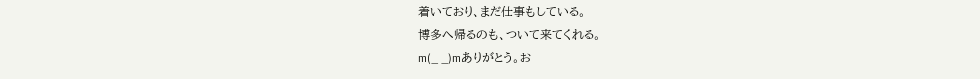着いており、まだ仕事もしている。
博多へ帰るのも、ついて来てくれる。
m(_ _)mありがとう。お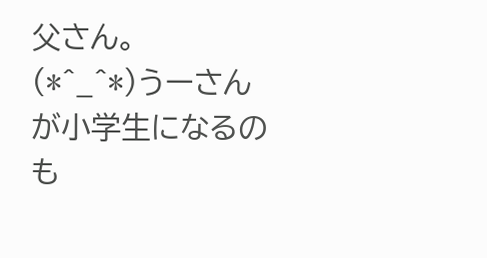父さん。
(*^_^*)うーさんが小学生になるのも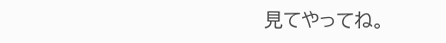見てやってね。